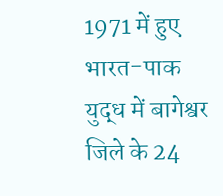1971 में हुए भारत-पाक युद्ध में बागेश्वर जिले के 24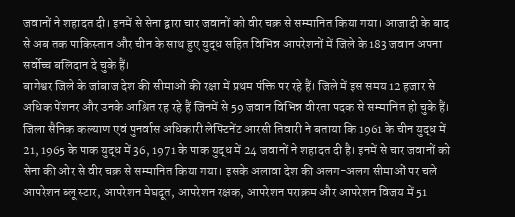जवानों ने शहादत दी। इनमें से सेना द्वारा चार जवानों को वीर चक्र से सम्मानित किया गया। आजादी के बाद से अब तक पाकिस्तान और चीन के साथ हुए युद्ध सहित विभिन्न आपरेशनों में जिले के 183 जवान अपना सर्वोच्च बलिदान दे चुके हैं।
बागेश्वर जिले के जांबाज देश की सीमाओं की रक्षा में प्रथम पंक्ति पर रहे हैं। जिले में इस समय 12 हजार से अधिक पेंशनर और उनके आश्रित रह रहे हैं जिनमें से 59 जवान विभिन्न वीरता पदक से सम्मानित हो चुके हैं। जिला सैनिक कल्याण एवं पुनर्वास अधिकारी लेफ्टिनेंट आरसी तिवारी ने बताया कि 1961 के चीन युद्ध में 21, 1965 के पाक युद्ध में 36, 1971 के पाक युद्ध में 24 जवानों ने शहादत दी है। इनमें से चार जवानों को सेना की ओर से वीर चक्र से सम्मानित किया गया। इसके अलावा देश की अलग-अलग सीमाओं पर चले आपरेशन ब्लू स्टार, आपरेशन मेघदूत, आपरेशन रक्षक, आपरेशन पराक्रम और आपरेशन विजय में 51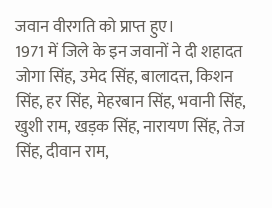जवान वीरगति को प्राप्त हुए।
1971 में जिले के इन जवानों ने दी शहादत
जोगा सिंह, उमेद सिंह, बालादत्त, किशन सिंह, हर सिंह, मेहरबान सिंह, भवानी सिंह, खुशी राम, खड़क सिंह, नारायण सिंह, तेज सिंह, दीवान राम,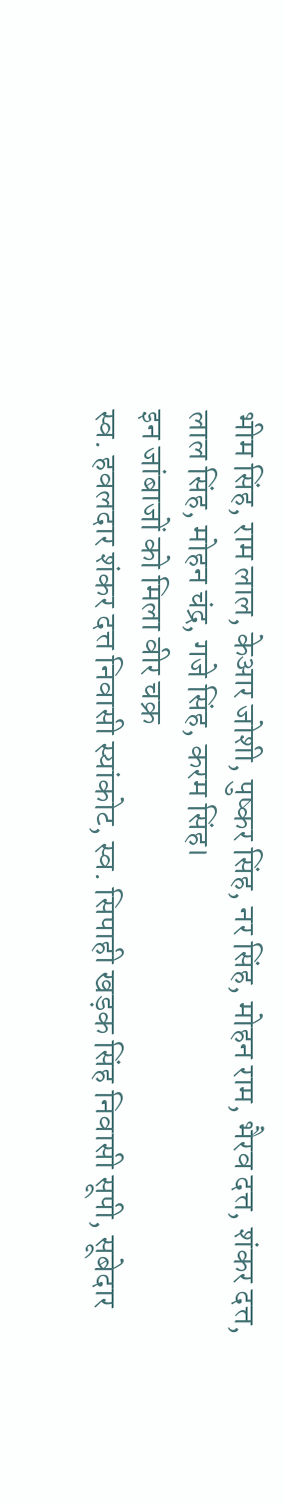भीम सिंह, राम लाल, केआर जोशी, पुष्कर सिंह, नर सिंह, मोहन राम, भैरव दत्त, शंकर दत्त, लाल सिंह, मोहन चंद्र, गजे सिंह, करम सिंह।
इन जांबाजों को मिला वीर चक्र
स्व. हवलदार शंकर दत्त निवासी स्यांकोट, स्व. सिपाही खड़क सिंह निवासी सूपी, सूबेदार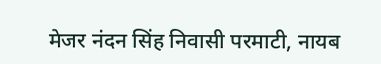मेजर नंदन सिंह निवासी परमाटी, नायब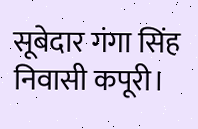सूबेदार गंगा सिंह निवासी कपूरी।